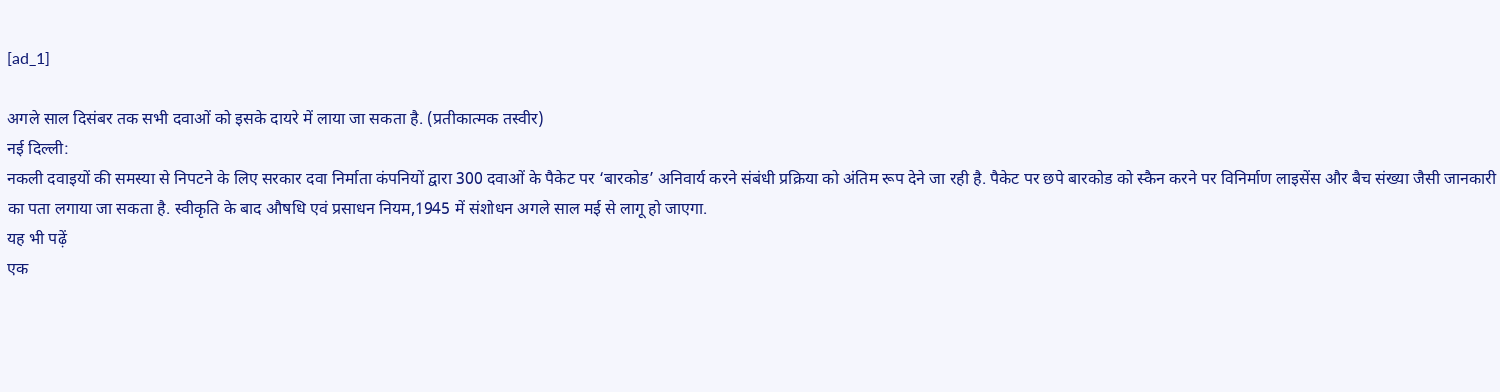[ad_1]

अगले साल दिसंबर तक सभी दवाओं को इसके दायरे में लाया जा सकता है. (प्रतीकात्मक तस्वीर)
नई दिल्ली:
नकली दवाइयों की समस्या से निपटने के लिए सरकार दवा निर्माता कंपनियों द्वारा 300 दवाओं के पैकेट पर ‘बारकोड’ अनिवार्य करने संबंधी प्रक्रिया को अंतिम रूप देने जा रही है. पैकेट पर छपे बारकोड को स्कैन करने पर विनिर्माण लाइसेंस और बैच संख्या जैसी जानकारी का पता लगाया जा सकता है. स्वीकृति के बाद औषधि एवं प्रसाधन नियम,1945 में संशोधन अगले साल मई से लागू हो जाएगा.
यह भी पढ़ें
एक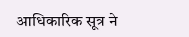आधिकारिक सूत्र ने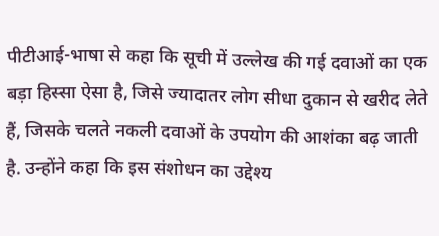पीटीआई-भाषा से कहा कि सूची में उल्लेख की गई दवाओं का एक बड़ा हिस्सा ऐसा है, जिसे ज्यादातर लोग सीधा दुकान से खरीद लेते हैं, जिसके चलते नकली दवाओं के उपयोग की आशंका बढ़ जाती है. उन्होंने कहा कि इस संशोधन का उद्देश्य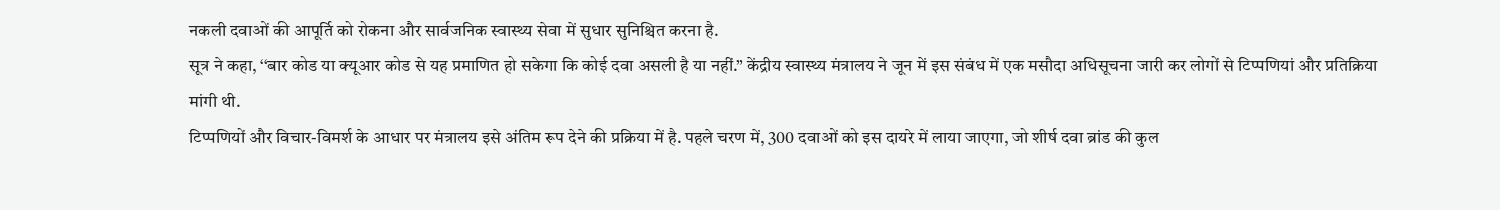नकली दवाओं की आपूर्ति को रोकना और सार्वजनिक स्वास्थ्य सेवा में सुधार सुनिश्चित करना है.
सूत्र ने कहा, ‘‘बार कोड या क्यूआर कोड से यह प्रमाणित हो सकेगा कि कोई दवा असली है या नहीं.” केंद्रीय स्वास्थ्य मंत्रालय ने जून में इस संबंध में एक मसौदा अधिसूचना जारी कर लोगों से टिप्पणियां और प्रतिक्रिया मांगी थी.
टिप्पणियों और विचार-विमर्श के आधार पर मंत्रालय इसे अंतिम रूप देने की प्रक्रिया में है. पहले चरण में, 300 दवाओं को इस दायरे में लाया जाएगा, जो शीर्ष दवा ब्रांड की कुल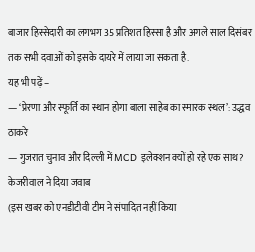बाजार हिस्सेदारी का लगभग 35 प्रतिशत हिस्सा है और अगले साल दिसंबर तक सभी दवाओं को इसके दायरे में लाया जा सकता है.
यह भी पढ़ें –
— ‘प्रेरणा और स्फूर्ति का स्थान होगा बाला साहेब का स्मारक स्थल’: उद्धव ठाकरे
— गुजरात चुनाव और दिल्ली में MCD इलेक्शन क्यों हो रहे एक साथ? केजरीवाल ने दिया जवाब
(इस खबर को एनडीटीवी टीम ने संपादित नहीं किया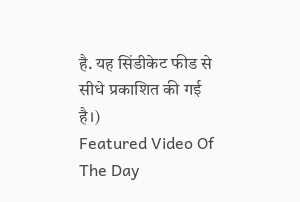है. यह सिंडीकेट फीड से सीधे प्रकाशित की गई है।)
Featured Video Of The Day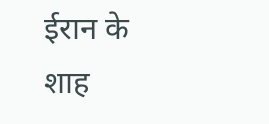ईरान के शाह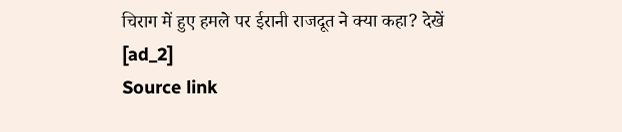चिराग में हुए हमले पर ईरानी राजदूत ने क्या कहा? देखें
[ad_2]
Source link